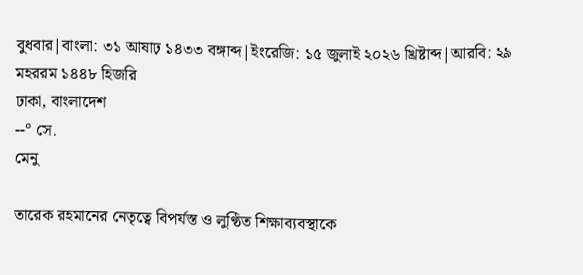বুধবার|বাংলা: ৩১ আষাঢ় ১৪৩৩ বঙ্গাব্দ|ইংরেজি: ১৫ জুলাই ২০২৬ খ্রিষ্টাব্দ|আরবি: ২৯ মহররম ১৪৪৮ হিজরি
ঢাকা, বাংলাদেশ
--° সে.
মেনু

তারেক রহমানের নেতৃত্বে বিপর্যস্ত ও লুণ্ঠিত শিক্ষাব্যবস্থাকে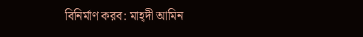বিনির্মাণ করব: মাহ্দী আমিন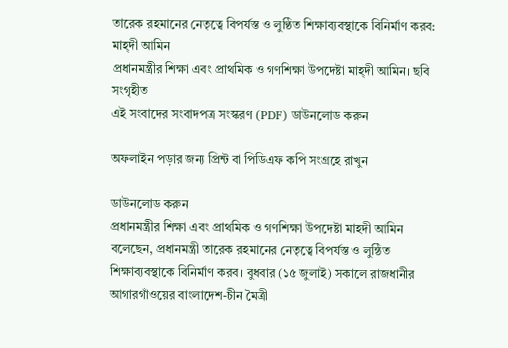তারেক রহমানের নেতৃত্বে বিপর্যস্ত ও লুণ্ঠিত শিক্ষাব্যবস্থাকে বিনির্মাণ করব: মাহ্দী আমিন
প্রধানমন্ত্রীর শিক্ষা এবং প্রাথমিক ও গণশিক্ষা উপদেষ্টা মাহ্দী আমিন। ছবি সংগৃহীত
এই সংবাদের সংবাদপত্র সংস্করণ (PDF) ডাউনলোড করুন

অফলাইন পড়ার জন্য প্রিন্ট বা পিডিএফ কপি সংগ্রহে রাখুন

ডাউনলোড করুন
প্রধানমন্ত্রীর শিক্ষা এবং প্রাথমিক ও গণশিক্ষা উপদেষ্টা মাহদী আমিন বলেছেন, প্রধানমন্ত্রী তারেক রহমানের নেতৃত্বে বিপর্যস্ত ও লুন্ঠিত শিক্ষাব্যবস্থাকে বিনির্মাণ করব। বুধবার (১৫ জুলাই) সকালে রাজধানীর আগারগাঁওয়ের বাংলাদেশ-চীন মৈত্রী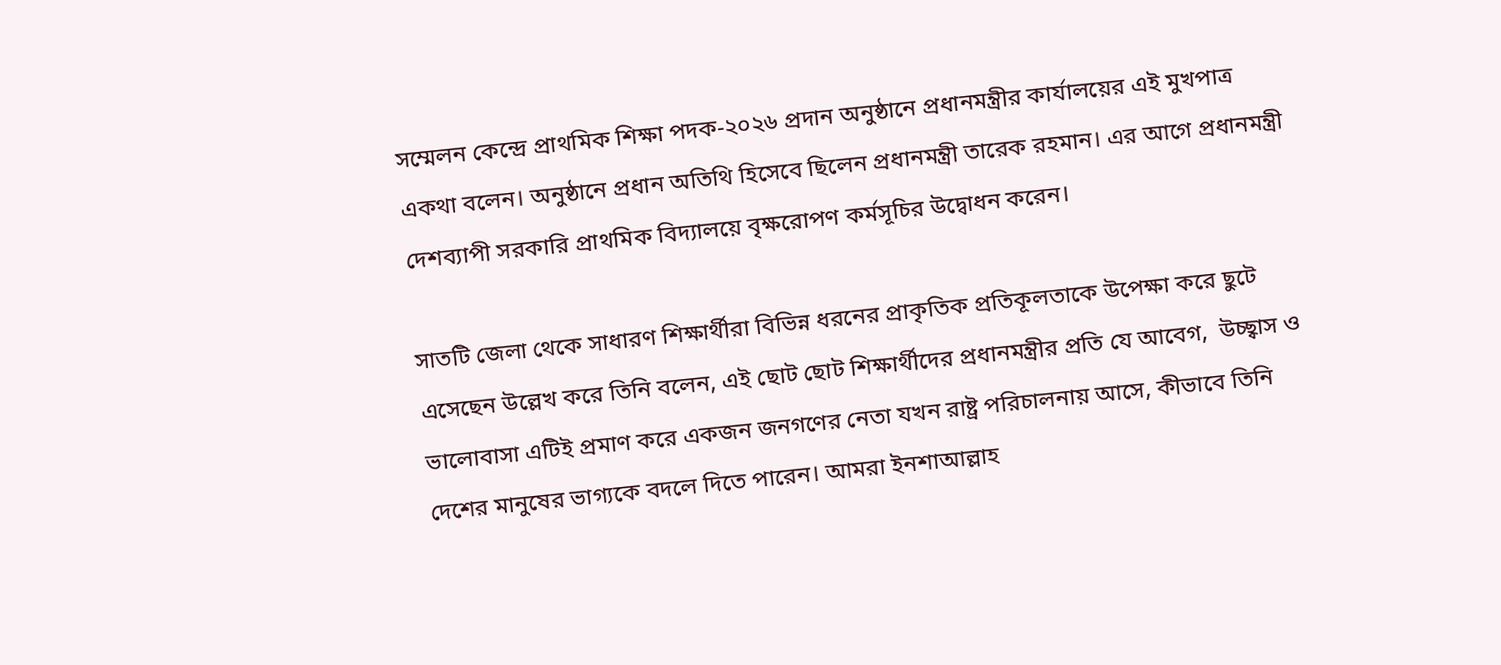সম্মেলন কেন্দ্রে প্রাথমিক শিক্ষা পদক-২০২৬ প্রদান অনুষ্ঠানে প্রধানমন্ত্রীর কার্যালয়ের এই মুখপাত্র একথা বলেন। অনুষ্ঠানে প্রধান অতিথি হিসেবে ছিলেন প্রধানমন্ত্রী তারেক রহমান। এর আগে প্রধানমন্ত্রী দেশব্যাপী সরকারি প্রাথমিক বিদ্যালয়ে বৃক্ষরোপণ কর্মসূচির উদ্বোধন করেন।

সাতটি জেলা থেকে সাধারণ শিক্ষার্থীরা বিভিন্ন ধরনের প্রাকৃতিক প্রতিকূলতাকে উপেক্ষা করে ছুটে এসেছেন উল্লেখ করে তিনি বলেন, এই ছোট ছোট শিক্ষার্থীদের প্রধানমন্ত্রীর প্রতি যে আবেগ,  উচ্ছ্বাস ও ভালোবাসা এটিই প্রমাণ করে একজন জনগণের নেতা যখন রাষ্ট্র পরিচালনায় আসে, কীভাবে তিনি দেশের মানুষের ভাগ্যকে বদলে দিতে পারেন। আমরা ইনশাআল্লাহ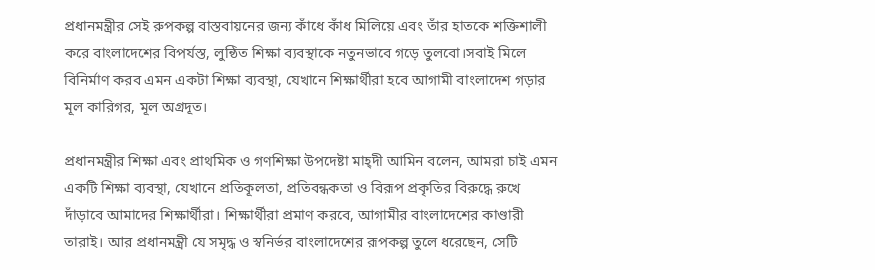প্রধানমন্ত্রীর সেই রুপকল্প বাস্তবায়নের জন্য কাঁধে কাঁধ মিলিয়ে এবং তাঁর হাতকে শক্তিশালী করে বাংলাদেশের বিপর্যস্ত, লুন্ঠিত শিক্ষা ব্যবস্থাকে নতুনভাবে গড়ে তুলবো।সবাই মিলে বিনির্মাণ করব এমন একটা শিক্ষা ব্যবস্থা, যেখানে শিক্ষার্থীরা হবে আগামী বাংলাদেশ গড়ার মূল কারিগর, মূল অগ্রদূত।

প্রধানমন্ত্রীর শিক্ষা এবং প্রাথমিক ও গণশিক্ষা উপদেষ্টা মাহ্দী আমিন বলেন, আমরা চাই এমন একটি শিক্ষা ব্যবস্থা, যেখানে প্রতিকূলতা, প্রতিবন্ধকতা ও বিরূপ প্রকৃতির বিরুদ্ধে রুখে দাঁড়াবে আমাদের শিক্ষার্থীরা। শিক্ষার্থীরা প্রমাণ করবে, আগামীর বাংলাদেশের কাণ্ডারী তারাই। আর প্রধানমন্ত্রী যে সমৃদ্ধ ও স্বনির্ভর বাংলাদেশের রূপকল্প তুলে ধরেছেন, সেটি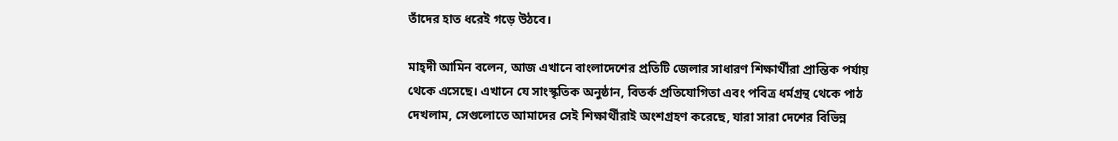তাঁদের হাত ধরেই গড়ে উঠবে।

মাহ্দী আমিন বলেন, আজ এখানে বাংলাদেশের প্রতিটি জেলার সাধারণ শিক্ষার্থীরা প্রান্তিক পর্যায় থেকে এসেছে। এখানে যে সাংস্কৃতিক অনুষ্ঠান, বিতর্ক প্রতিযোগিতা এবং পবিত্র ধর্মগ্রন্থ থেকে পাঠ দেখলাম, সেগুলোতে আমাদের সেই শিক্ষার্থীরাই অংশগ্রহণ করেছে, যারা সারা দেশের বিভিন্ন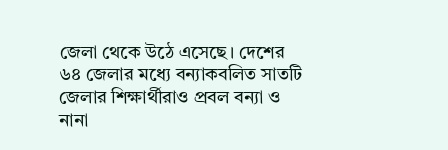জেলা থেকে উঠে এসেছে। দেশের ৬৪ জেলার মধ্যে বন্যাকবলিত সাতটি জেলার শিক্ষার্থীরাও প্রবল বন্যা ও নানা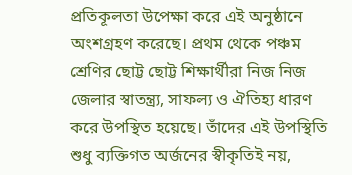প্রতিকূলতা উপেক্ষা করে এই অনুষ্ঠানে অংশগ্রহণ করেছে। প্রথম থেকে পঞ্চম শ্রেণির ছোট্ট ছোট্ট শিক্ষার্থীরা নিজ নিজ জেলার স্বাতন্ত্র্য, সাফল্য ও ঐতিহ্য ধারণ করে উপস্থিত হয়েছে। তাঁদের এই উপস্থিতি শুধু ব্যক্তিগত অর্জনের স্বীকৃতিই নয়,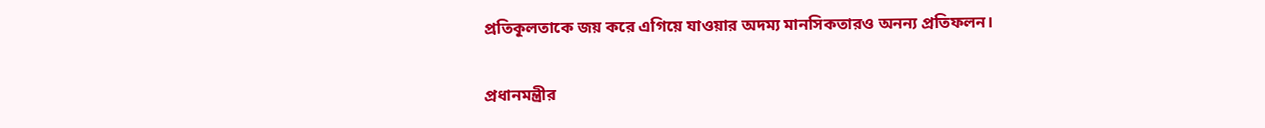প্রতিকূলতাকে জয় করে এগিয়ে যাওয়ার অদম্য মানসিকতারও অনন্য প্রতিফলন।

প্রধানমন্ত্রীর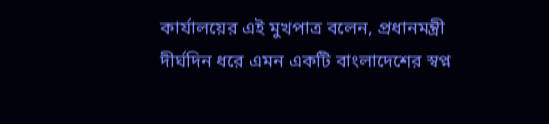কার্যালয়ের এই মুখপাত্র বলেন, প্রধানমন্ত্রী দীর্ঘদিন ধরে এমন একটি বাংলাদেশের স্বপ্ন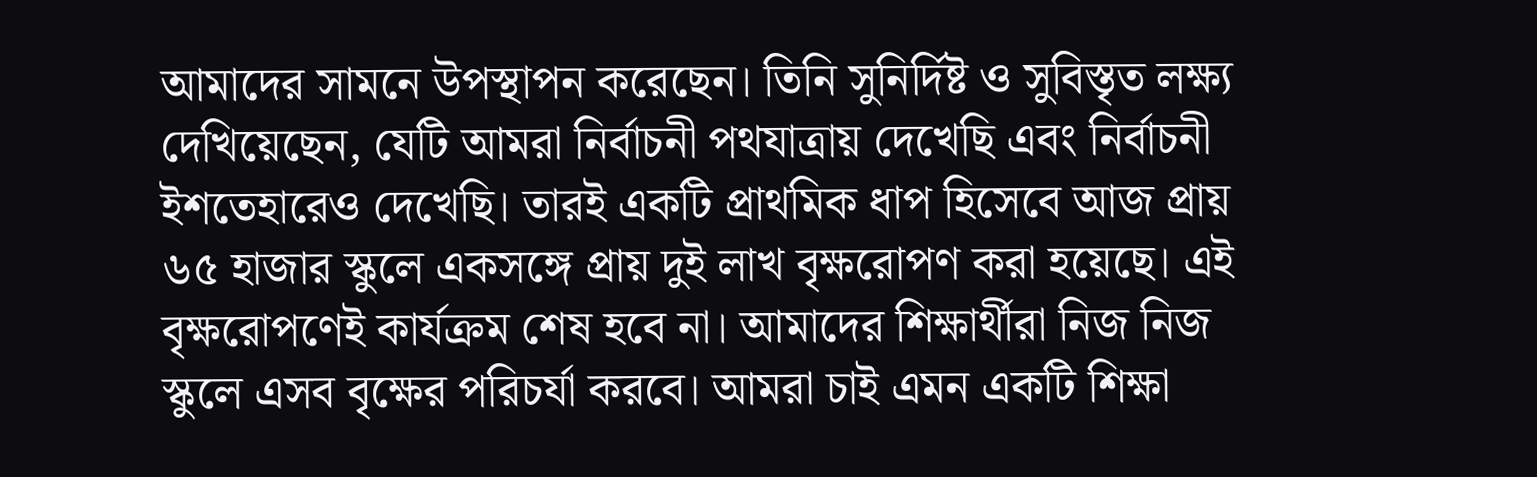আমাদের সামনে উপস্থাপন করেছেন। তিনি সুনির্দিষ্ট ও সুবিস্তৃত লক্ষ্য দেখিয়েছেন, যেটি আমরা নির্বাচনী পথযাত্রায় দেখেছি এবং নির্বাচনী ইশতেহারেও দেখেছি। তারই একটি প্রাথমিক ধাপ হিসেবে আজ প্রায় ৬৫ হাজার স্কুলে একসঙ্গে প্রায় দুই লাখ বৃক্ষরোপণ করা হয়েছে। এই বৃক্ষরোপণেই কার্যক্রম শেষ হবে না। আমাদের শিক্ষার্থীরা নিজ নিজ স্কুলে এসব বৃক্ষের পরিচর্যা করবে। আমরা চাই এমন একটি শিক্ষা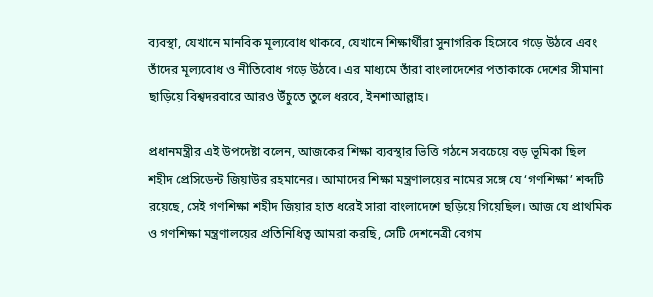ব্যবস্থা, যেখানে মানবিক মূল্যবোধ থাকবে, যেখানে শিক্ষার্থীরা সুনাগরিক হিসেবে গড়ে উঠবে এবং তাঁদের মূল্যবোধ ও নীতিবোধ গড়ে উঠবে। এর মাধ্যমে তাঁরা বাংলাদেশের পতাকাকে দেশের সীমানা ছাড়িয়ে বিশ্বদরবারে আরও উঁচুতে তুলে ধরবে, ইনশাআল্লাহ।

প্রধানমন্ত্রীর এই উপদেষ্টা বলেন, আজকের শিক্ষা ব্যবস্থার ভিত্তি গঠনে সবচেয়ে বড় ভূমিকা ছিল শহীদ প্রেসিডেন্ট জিয়াউর রহমানের। আমাদের শিক্ষা মন্ত্রণালয়ের নামের সঙ্গে যে ‘গণশিক্ষা’ শব্দটি রয়েছে, সেই গণশিক্ষা শহীদ জিয়ার হাত ধরেই সারা বাংলাদেশে ছড়িয়ে গিয়েছিল। আজ যে প্রাথমিক ও গণশিক্ষা মন্ত্রণালয়ের প্রতিনিধিত্ব আমরা করছি, সেটি দেশনেত্রী বেগম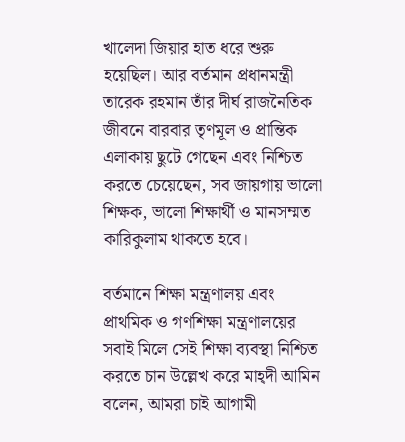খালেদা জিয়ার হাত ধরে শুরু হয়েছিল। আর বর্তমান প্রধানমন্ত্রী তারেক রহমান তাঁর দীর্ঘ রাজনৈতিক জীবনে বারবার তৃণমূল ও প্রান্তিক এলাকায় ছুটে গেছেন এবং নিশ্চিত করতে চেয়েছেন, সব জায়গায় ভালো শিক্ষক, ভালো শিক্ষার্থী ও মানসম্মত কারিকুলাম থাকতে হবে।

বর্তমানে শিক্ষা মন্ত্রণালয় এবং প্রাথমিক ও গণশিক্ষা মন্ত্রণালয়ের সবাই মিলে সেই শিক্ষা ব্যবস্থা নিশ্চিত করতে চান উল্লেখ করে মাহ্দী আমিন বলেন, আমরা চাই আগামী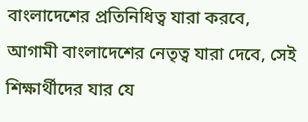বাংলাদেশের প্রতিনিধিত্ব যারা করবে, আগামী বাংলাদেশের নেতৃত্ব যারা দেবে, সেই শিক্ষার্থীদের যার যে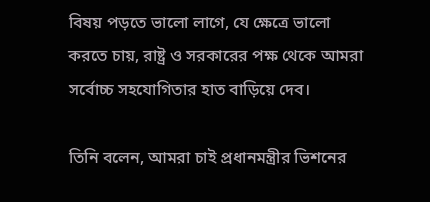বিষয় পড়তে ভালো লাগে, যে ক্ষেত্রে ভালো করতে চায়, রাষ্ট্র ও সরকারের পক্ষ থেকে আমরা সর্বোচ্চ সহযোগিতার হাত বাড়িয়ে দেব।

তিনি বলেন, আমরা চাই প্রধানমন্ত্রীর ভিশনের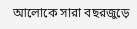আলোকে সারা বছরজুড়ে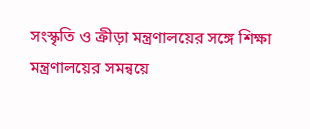সংস্কৃতি ও ক্রীড়া মন্ত্রণালয়ের সঙ্গে শিক্ষা মন্ত্রণালয়ের সমন্বয়ে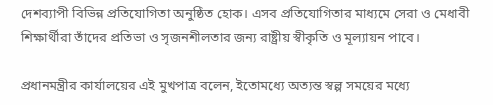দেশব্যাপী বিভিন্ন প্রতিযোগিতা অনুষ্ঠিত হোক। এসব প্রতিযোগিতার মাধ্যমে সেরা ও মেধাবী শিক্ষার্থীরা তাঁদের প্রতিভা ও সৃজনশীলতার জন্য রাষ্ট্রীয় স্বীকৃতি ও মূল্যায়ন পাবে।

প্রধানমন্ত্রীর কার্যালয়ের এই মুখপাত্র বলেন, ইতোমধ্যে অত্যন্ত স্বল্প সময়ের মধ্যে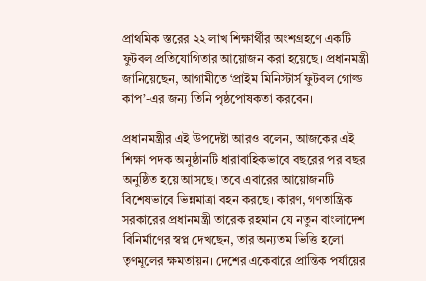প্রাথমিক স্তরের ২২ লাখ শিক্ষার্থীর অংশগ্রহণে একটি ফুটবল প্রতিযোগিতার আয়োজন করা হয়েছে। প্রধানমন্ত্রী জানিয়েছেন, আগামীতে ‘প্রাইম মিনিস্টার্স ফুটবল গোল্ড কাপ’-এর জন্য তিনি পৃষ্ঠপোষকতা করবেন।

প্রধানমন্ত্রীর এই উপদেষ্টা আরও বলেন, আজকের এই শিক্ষা পদক অনুষ্ঠানটি ধারাবাহিকভাবে বছরের পর বছর অনুষ্ঠিত হয়ে আসছে। তবে এবারের আয়োজনটি বিশেষভাবে ভিন্নমাত্রা বহন করছে। কারণ, গণতান্ত্রিক সরকারের প্রধানমন্ত্রী তারেক রহমান যে নতুন বাংলাদেশ বিনির্মাণের স্বপ্ন দেখছেন, তার অন্যতম ভিত্তি হলো তৃণমূলের ক্ষমতায়ন। দেশের একেবারে প্রান্তিক পর্যায়ের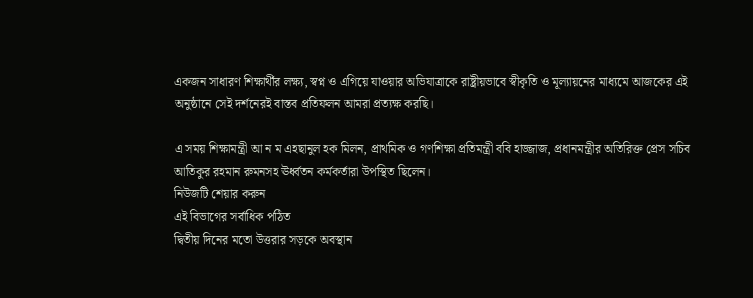একজন সাধারণ শিক্ষার্থীর লক্ষ্য, স্বপ্ন ও এগিয়ে যাওয়ার অভিযাত্রাকে রাষ্ট্রীয়ভাবে স্বীকৃতি ও মূল্যায়নের মাধ্যমে আজকের এই অনুষ্ঠানে সেই দর্শনেরই বাস্তব প্রতিফলন আমরা প্রত্যক্ষ করছি।

এ সময় শিক্ষামন্ত্রী আ ন ম এহছানুল হক মিলন, প্রাথমিক ও গণশিক্ষা প্রতিমন্ত্রী ববি হাজ্জাজ, প্রধানমন্ত্রীর অতিরিক্ত প্রেস সচিব আতিকুর রহমান রুমনসহ ঊর্ধ্বতন কর্মকর্তারা উপস্থিত ছিলেন।
নিউজটি শেয়ার করুন
এই বিভাগের সর্বাধিক পঠিত
দ্বিতীয় দিনের মতো উত্তরার সড়কে অবস্থান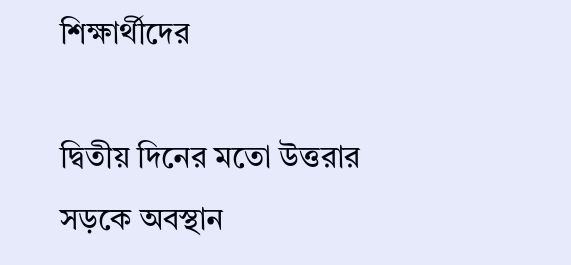শিক্ষার্থীদের

দ্বিতীয় দিনের মতো উত্তরার সড়কে অবস্থান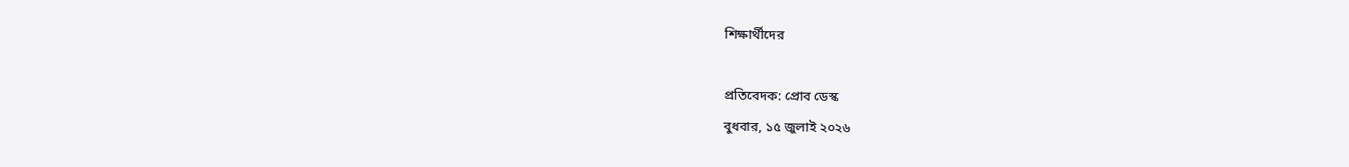শিক্ষার্থীদের

প্রতিবেদক: প্রোব ডেস্ক
বুধবার, ১৫ জুলাই ২০২৬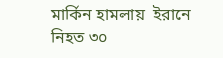মার্কিন হামলায়  ইরানে নিহত ৩০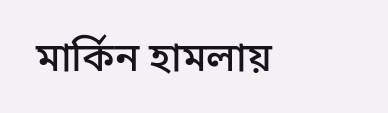মার্কিন হামলায়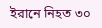ইরানে নিহত ৩০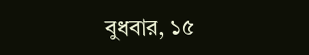বুধবার, ১৫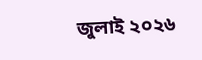জুলাই ২০২৬